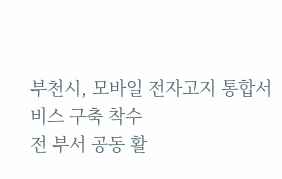부천시, 모바일 전자고지 통합서비스 구축 착수
전 부서 공동 활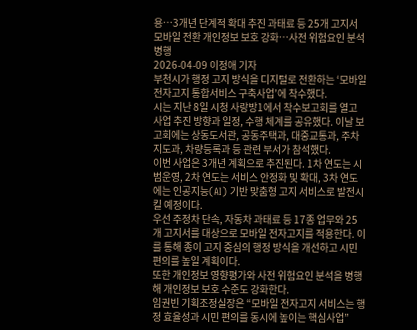용…3개년 단계적 확대 추진 과태료 등 25개 고지서 모바일 전환 개인정보 보호 강화…사전 위험요인 분석 병행
2026-04-09 이정애 기자
부천시가 행정 고지 방식을 디지털로 전환하는 ‘모바일 전자고지 통합서비스 구축사업’에 착수했다.
시는 지난 8일 시청 사랑방1에서 착수보고회를 열고 사업 추진 방향과 일정, 수행 체계를 공유했다. 이날 보고회에는 상동도서관, 공동주택과, 대중교통과, 주차지도과, 차량등록과 등 관련 부서가 참석했다.
이번 사업은 3개년 계획으로 추진된다. 1차 연도는 시범운영, 2차 연도는 서비스 안정화 및 확대, 3차 연도에는 인공지능(AI) 기반 맞춤형 고지 서비스로 발전시킬 예정이다.
우선 주정차 단속, 자동차 과태료 등 17종 업무와 25개 고지서를 대상으로 모바일 전자고지를 적용한다. 이를 통해 종이 고지 중심의 행정 방식을 개선하고 시민 편의를 높일 계획이다.
또한 개인정보 영향평가와 사전 위험요인 분석을 병행해 개인정보 보호 수준도 강화한다.
임권빈 기획조정실장은 “모바일 전자고지 서비스는 행정 효율성과 시민 편의를 동시에 높이는 핵심사업”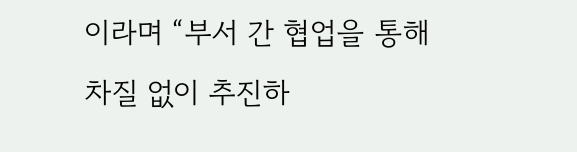이라며 “부서 간 협업을 통해 차질 없이 추진하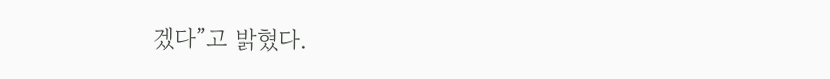겠다”고 밝혔다.